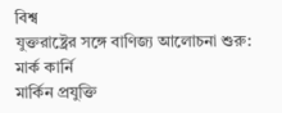বিশ্ব
যুক্তরাষ্ট্রের সঙ্গে বাণিজ্য আলোচনা শুরু: মার্ক কার্নি
মার্কিন প্রযুক্তি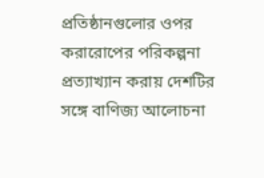প্রতিষ্ঠানগুলোর ওপর করারোপের পরিকল্পনা প্রত্যাখ্যান করায় দেশটির সঙ্গে বাণিজ্য আলোচনা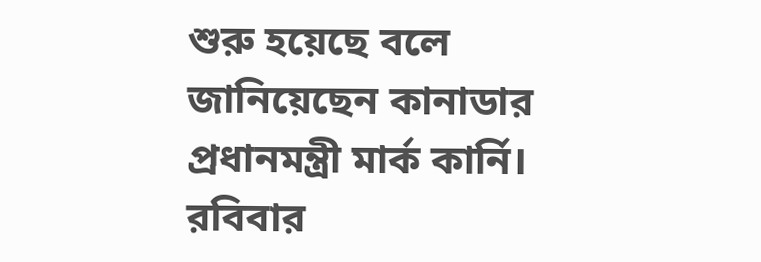শুরু হয়েছে বলে জানিয়েছেন কানাডার প্রধানমন্ত্রী মার্ক কার্নি। রবিবার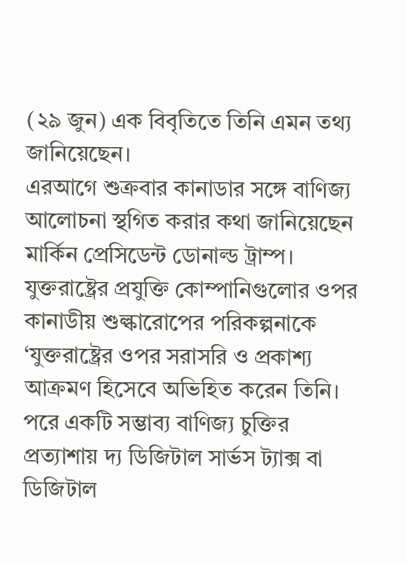(২৯ জুন) এক বিবৃতিতে তিনি এমন তথ্য জানিয়েছেন।
এরআগে শুক্রবার কানাডার সঙ্গে বাণিজ্য আলোচনা স্থগিত করার কথা জানিয়েছেন মার্কিন প্রেসিডেন্ট ডোনাল্ড ট্রাম্প। যুক্তরাষ্ট্রের প্রযুক্তি কোম্পানিগুলোর ওপর কানাডীয় শুল্কারোপের পরিকল্পনাকে ‘যুক্তরাষ্ট্রের ওপর সরাসরি ও প্রকাশ্য আক্রমণ হিসেবে অভিহিত করেন তিনি।
পরে একটি সম্ভাব্য বাণিজ্য চুক্তির প্রত্যাশায় দ্য ডিজিটাল সার্ভস ট্যাক্স বা ডিজিটাল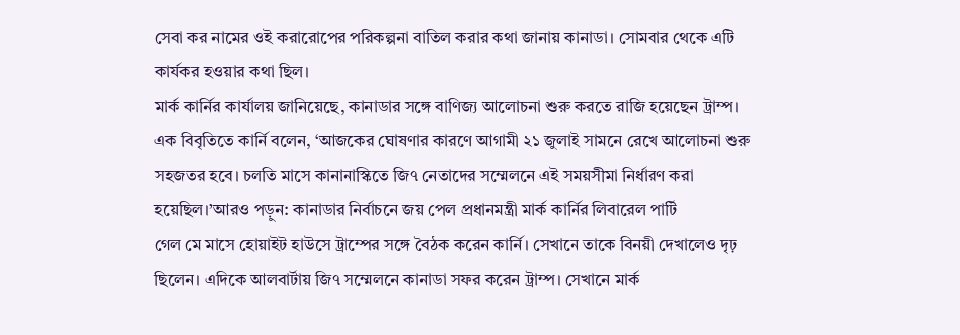সেবা কর নামের ওই করারোপের পরিকল্পনা বাতিল করার কথা জানায় কানাডা। সোমবার থেকে এটি কার্যকর হওয়ার কথা ছিল।
মার্ক কার্নির কার্যালয় জানিয়েছে, কানাডার সঙ্গে বাণিজ্য আলোচনা শুরু করতে রাজি হয়েছেন ট্রাম্প।
এক বিবৃতিতে কার্নি বলেন, ‘আজকের ঘোষণার কারণে আগামী ২১ জুলাই সামনে রেখে আলোচনা শুরু সহজতর হবে। চলতি মাসে কানানাস্কিতে জি৭ নেতাদের সম্মেলনে এই সময়সীমা নির্ধারণ করা হয়েছিল।’আরও পড়ুন: কানাডার নির্বাচনে জয় পেল প্রধানমন্ত্রী মার্ক কার্নির লিবারেল পার্টি
গেল মে মাসে হোয়াইট হাউসে ট্রাম্পের সঙ্গে বৈঠক করেন কার্নি। সেখানে তাকে বিনয়ী দেখালেও দৃঢ় ছিলেন। এদিকে আলবার্টায় জি৭ সম্মেলনে কানাডা সফর করেন ট্রাম্প। সেখানে মার্ক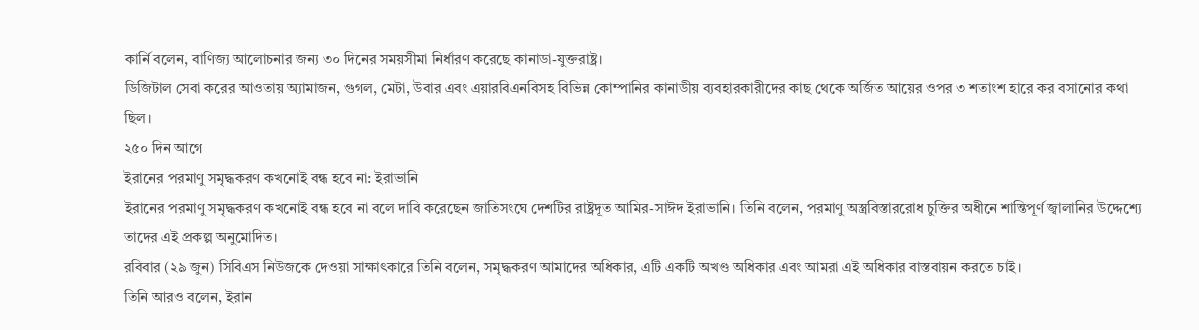কার্নি বলেন, বাণিজ্য আলোচনার জন্য ৩০ দিনের সময়সীমা নির্ধারণ করেছে কানাডা-যুক্তরাষ্ট্র।
ডিজিটাল সেবা করের আওতায় অ্যামাজন, গুগল, মেটা, উবার এবং এয়ারবিএনবিসহ বিভিন্ন কোম্পানির কানাডীয় ব্যবহারকারীদের কাছ থেকে অর্জিত আয়ের ওপর ৩ শতাংশ হারে কর বসানোর কথা ছিল।
২৫০ দিন আগে
ইরানের পরমাণু সমৃদ্ধকরণ কখনোই বন্ধ হবে না: ইরাভানি
ইরানের পরমাণু সমৃদ্ধকরণ কখনোই বন্ধ হবে না বলে দাবি করেছেন জাতিসংঘে দেশটির রাষ্ট্রদূত আমির-সাঈদ ইরাভানি। তিনি বলেন, পরমাণু অস্ত্রবিস্তাররোধ চুক্তির অধীনে শান্তিপূর্ণ জ্বালানির উদ্দেশ্যে তাদের এই প্রকল্প অনুমোদিত।
রবিবার (২৯ জুন) সিবিএস নিউজকে দেওয়া সাক্ষাৎকারে তিনি বলেন, সমৃদ্ধকরণ আমাদের অধিকার, এটি একটি অখণ্ড অধিকার এবং আমরা এই অধিকার বাস্তবায়ন করতে চাই।
তিনি আরও বলেন, ইরান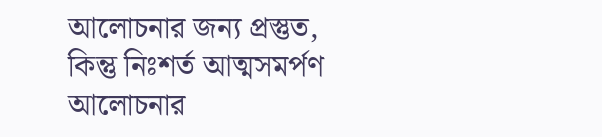আলোচনার জন্য প্রস্তুত, কিন্তু নিঃশর্ত আত্মসমর্পণ আলোচনার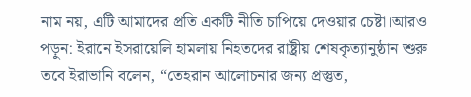নাম নয়, এটি আমাদের প্রতি একটি নীতি চাপিয়ে দেওয়ার চেষ্টা।আরও পড়ুন: ইরানে ইসরায়েলি হামলায় নিহতদের রাষ্ট্রীয় শেষকৃত্যানুষ্ঠান শুরু
তবে ইরাভানি বলেন, “তেহরান আলোচনার জন্য প্রস্তুত,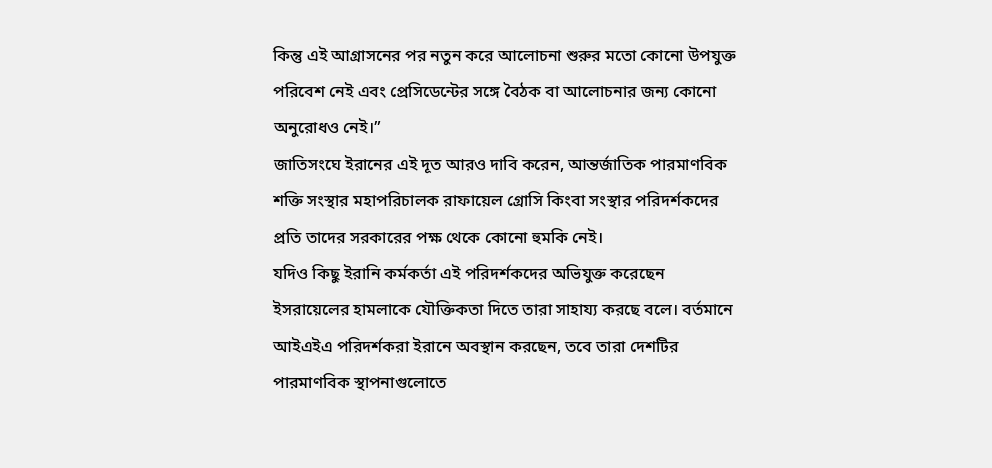কিন্তু এই আগ্রাসনের পর নতুন করে আলোচনা শুরুর মতো কোনো উপযুক্ত পরিবেশ নেই এবং প্রেসিডেন্টের সঙ্গে বৈঠক বা আলোচনার জন্য কোনো অনুরোধও নেই।”
জাতিসংঘে ইরানের এই দূত আরও দাবি করেন, আন্তর্জাতিক পারমাণবিক শক্তি সংস্থার মহাপরিচালক রাফায়েল গ্রোসি কিংবা সংস্থার পরিদর্শকদের প্রতি তাদের সরকারের পক্ষ থেকে কোনো হুমকি নেই।
যদিও কিছু ইরানি কর্মকর্তা এই পরিদর্শকদের অভিযুক্ত করেছেন ইসরায়েলের হামলাকে যৌক্তিকতা দিতে তারা সাহায্য করছে বলে। বর্তমানে আইএইএ পরিদর্শকরা ইরানে অবস্থান করছেন, তবে তারা দেশটির পারমাণবিক স্থাপনাগুলোতে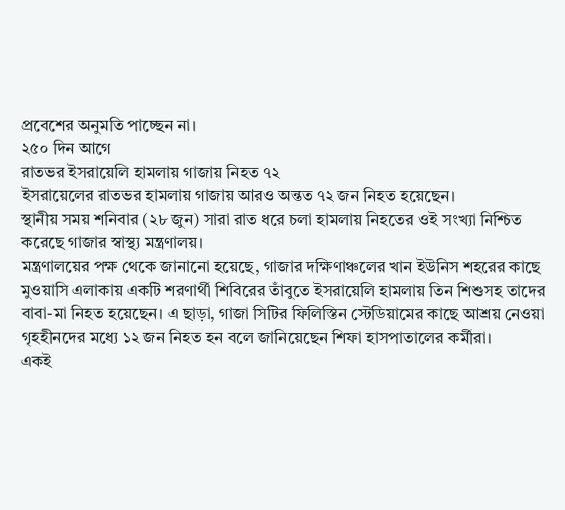প্রবেশের অনুমতি পাচ্ছেন না।
২৫০ দিন আগে
রাতভর ইসরায়েলি হামলায় গাজায় নিহত ৭২
ইসরায়েলের রাতভর হামলায় গাজায় আরও অন্তত ৭২ জন নিহত হয়েছেন।
স্থানীয় সময় শনিবার (২৮ জুন) সারা রাত ধরে চলা হামলায় নিহতের ওই সংখ্যা নিশ্চিত করেছে গাজার স্বাস্থ্য মন্ত্রণালয়।
মন্ত্রণালয়ের পক্ষ থেকে জানানো হয়েছে, গাজার দক্ষিণাঞ্চলের খান ইউনিস শহরের কাছে মুওয়াসি এলাকায় একটি শরণার্থী শিবিরের তাঁবুতে ইসরায়েলি হামলায় তিন শিশুসহ তাদের বাবা-মা নিহত হয়েছেন। এ ছাড়া, গাজা সিটির ফিলিস্তিন স্টেডিয়ামের কাছে আশ্রয় নেওয়া গৃহহীনদের মধ্যে ১২ জন নিহত হন বলে জানিয়েছেন শিফা হাসপাতালের কর্মীরা।
একই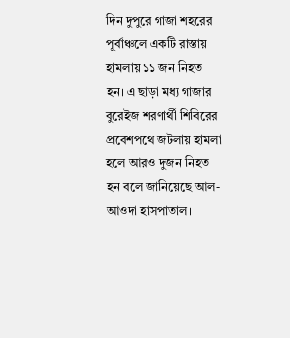দিন দুপুরে গাজা শহরের পূর্বাঞ্চলে একটি রাস্তায় হামলায় ১১ জন নিহত হন। এ ছাড়া মধ্য গাজার বুরেইজ শরণার্থী শিবিরের প্রবেশপথে জটলায় হামলা হলে আরও দুজন নিহত হন বলে জানিয়েছে আল-আওদা হাসপাতাল।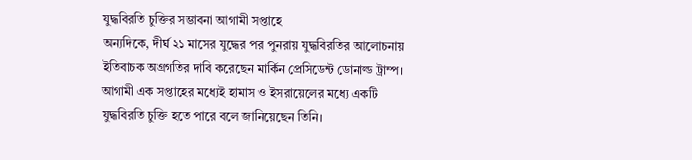যুদ্ধবিরতি চুক্তির সম্ভাবনা আগামী সপ্তাহে
অন্যদিকে, দীর্ঘ ২১ মাসের যুদ্ধের পর পুনরায় যুদ্ধবিরতির আলোচনায় ইতিবাচক অগ্রগতির দাবি করেছেন মার্কিন প্রেসিডেন্ট ডোনাল্ড ট্রাম্প। আগামী এক সপ্তাহের মধ্যেই হামাস ও ইসরায়েলের মধ্যে একটি যুদ্ধবিরতি চুক্তি হতে পারে বলে জানিয়েছেন তিনি।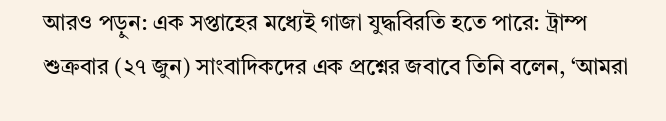আরও পড়ুন: এক সপ্তাহের মধ্যেই গাজা যুদ্ধবিরতি হতে পারে: ট্রাম্প
শুক্রবার (২৭ জুন) সাংবাদিকদের এক প্রশ্নের জবাবে তিনি বলেন, ‘আমরা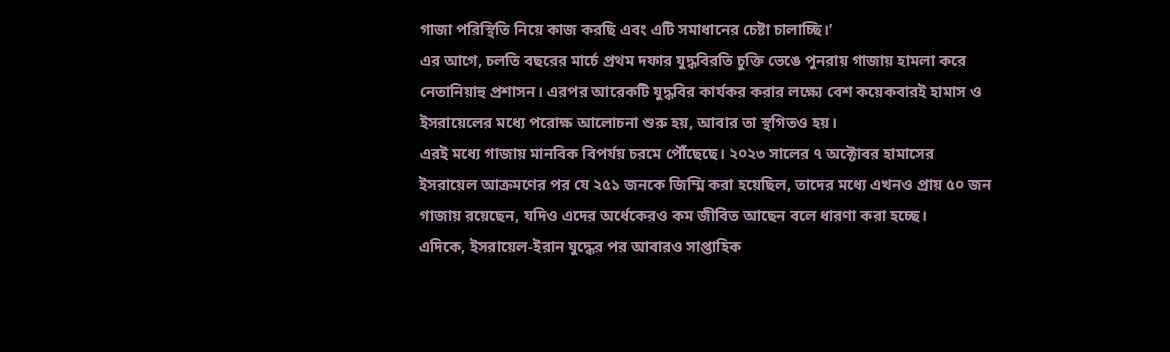গাজা পরিস্থিতি নিয়ে কাজ করছি এবং এটি সমাধানের চেষ্টা চালাচ্ছি।’
এর আগে, চলতি বছরের মার্চে প্রথম দফার যুদ্ধবিরতি চুক্তি ভেঙে পুনরায় গাজায় হামলা করে নেতানিয়াহু প্রশাসন। এরপর আরেকটি যুদ্ধবির কার্যকর করার লক্ষ্যে বেশ কয়েকবারই হামাস ও ইসরায়েলের মধ্যে পরোক্ষ আলোচনা শুরু হয়, আবার তা স্থগিতও হয়।
এরই মধ্যে গাজায় মানবিক বিপর্যয় চরমে পৌঁছেছে। ২০২৩ সালের ৭ অক্টোবর হামাসের ইসরায়েল আক্রমণের পর যে ২৫১ জনকে জিম্মি করা হয়েছিল, তাদের মধ্যে এখনও প্রায় ৫০ জন গাজায় রয়েছেন, যদিও এদের অর্ধেকেরও কম জীবিত আছেন বলে ধারণা করা হচ্ছে।
এদিকে, ইসরায়েল-ইরান যুদ্ধের পর আবারও সাপ্তাহিক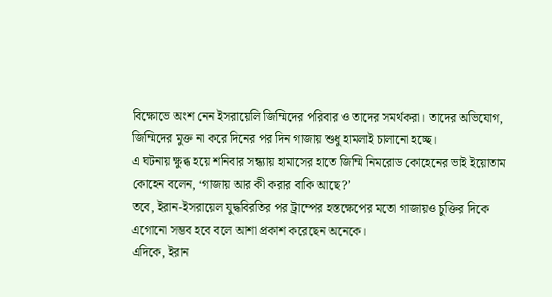বিক্ষোভে অংশ নেন ইসরায়েলি জিম্মিদের পরিবার ও তাদের সমর্থকরা। তাদের অভিযোগ, জিম্মিদের মুক্ত না করে দিনের পর দিন গাজায় শুধু হামলাই চালানো হচ্ছে।
এ ঘটনায় ক্ষুব্ধ হয়ে শনিবার সন্ধ্যায় হামাসের হাতে জিম্মি নিমরোড কোহেনের ভাই ইয়োতাম কোহেন বলেন, ‘গাজায় আর কী করার বাকি আছে?’
তবে, ইরান-ইসরায়েল যুদ্ধবিরতির পর ট্রাম্পের হস্তক্ষেপের মতো গাজায়ও চুক্তির দিকে এগোনো সম্ভব হবে বলে আশা প্রকাশ করেছেন অনেকে।
এদিকে, ইরান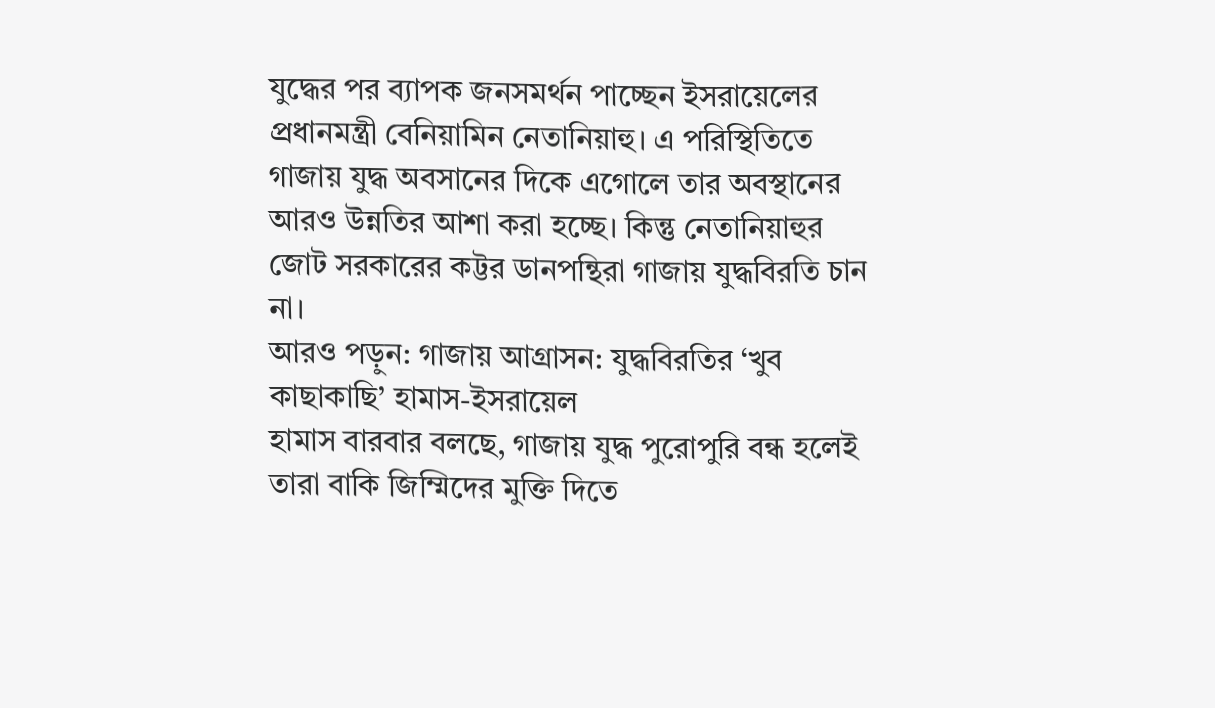যুদ্ধের পর ব্যাপক জনসমর্থন পাচ্ছেন ইসরায়েলের প্রধানমন্ত্রী বেনিয়ামিন নেতানিয়াহু। এ পরিস্থিতিতে গাজায় যুদ্ধ অবসানের দিকে এগোলে তার অবস্থানের আরও উন্নতির আশা করা হচ্ছে। কিন্তু নেতানিয়াহুর জোট সরকারের কট্টর ডানপন্থিরা গাজায় যুদ্ধবিরতি চান না।
আরও পড়ুন: গাজায় আগ্রাসন: যুদ্ধবিরতির ‘খুব কাছাকাছি’ হামাস-ইসরায়েল
হামাস বারবার বলছে, গাজায় যুদ্ধ পুরোপুরি বন্ধ হলেই তারা বাকি জিম্মিদের মুক্তি দিতে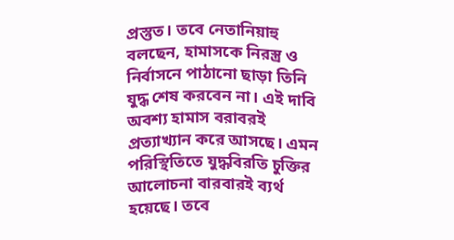প্রস্তুত। তবে নেতানিয়াহু বলছেন, হামাসকে নিরস্ত্র ও নির্বাসনে পাঠানো ছাড়া তিনি যুদ্ধ শেষ করবেন না। এই দাবি অবশ্য হামাস বরাবরই প্রত্যাখ্যান করে আসছে। এমন পরিস্থিতিতে যুদ্ধবিরতি চুক্তির আলোচনা বারবারই ব্যর্থ হয়েছে। তবে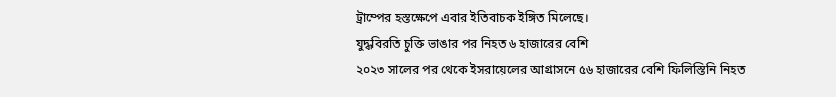ট্রাম্পের হস্তক্ষেপে এবার ইতিবাচক ইঙ্গিত মিলেছে।
যুদ্ধবিরতি চুক্তি ভাঙার পর নিহত ৬ হাজারের বেশি
২০২৩ সালের পর থেকে ইসরায়েলের আগ্রাসনে ৫৬ হাজারের বেশি ফিলিস্তিনি নিহত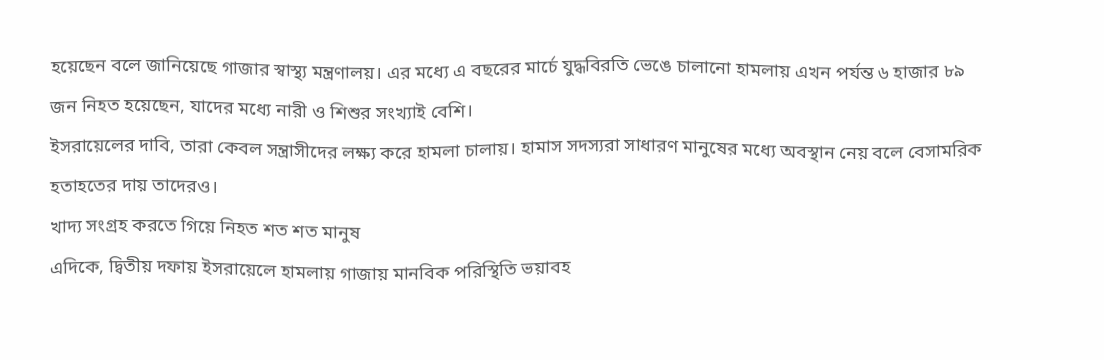হয়েছেন বলে জানিয়েছে গাজার স্বাস্থ্য মন্ত্রণালয়। এর মধ্যে এ বছরের মার্চে যুদ্ধবিরতি ভেঙে চালানো হামলায় এখন পর্যন্ত ৬ হাজার ৮৯ জন নিহত হয়েছেন, যাদের মধ্যে নারী ও শিশুর সংখ্যাই বেশি।
ইসরায়েলের দাবি, তারা কেবল সন্ত্রাসীদের লক্ষ্য করে হামলা চালায়। হামাস সদস্যরা সাধারণ মানুষের মধ্যে অবস্থান নেয় বলে বেসামরিক হতাহতের দায় তাদেরও।
খাদ্য সংগ্রহ করতে গিয়ে নিহত শত শত মানুষ
এদিকে, দ্বিতীয় দফায় ইসরায়েলে হামলায় গাজায় মানবিক পরিস্থিতি ভয়াবহ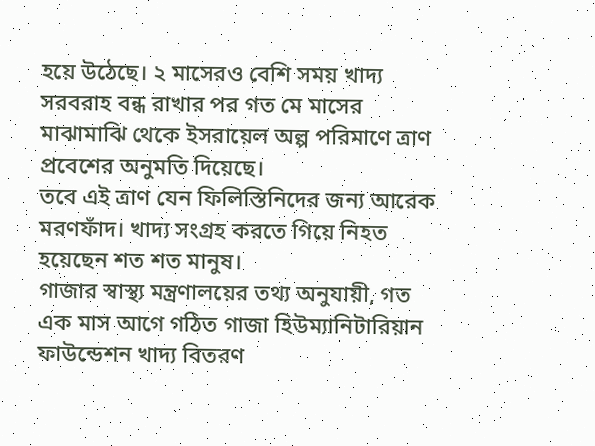হয়ে উঠেছে। ২ মাসেরও বেশি সময় খাদ্য সরবরাহ বন্ধ রাখার পর গত মে মাসের মাঝামাঝি থেকে ইসরায়েল অল্প পরিমাণে ত্রাণ প্রবেশের অনুমতি দিয়েছে।
তবে এই ত্রাণ যেন ফিলিস্তিনিদের জন্য আরেক মরণফাঁদ। খাদ্য সংগ্রহ করতে গিয়ে নিহত হয়েছেন শত শত মানুষ।
গাজার স্বাস্থ্য মন্ত্রণালয়ের তথ্য অনুযায়ী, গত এক মাস আগে গঠিত গাজা হিউম্যানিটারিয়ান ফাউন্ডেশন খাদ্য বিতরণ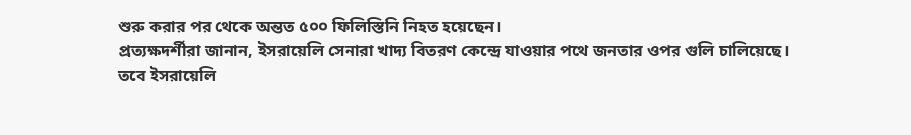শুরু করার পর থেকে অন্তত ৫০০ ফিলিস্তিনি নিহত হয়েছেন।
প্রত্যক্ষদর্শীরা জানান, ইসরায়েলি সেনারা খাদ্য বিতরণ কেন্দ্রে যাওয়ার পথে জনতার ওপর গুলি চালিয়েছে।
তবে ইসরায়েলি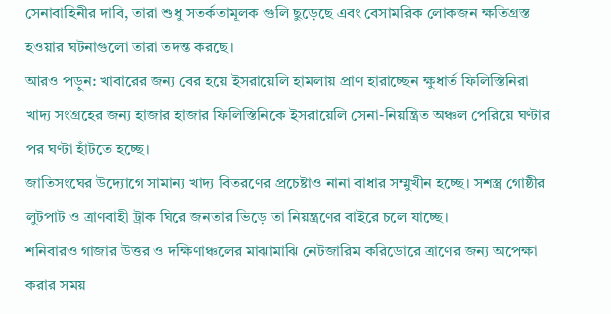সেনাবাহিনীর দাবি, তারা শুধু সতর্কতামূলক গুলি ছুড়েছে এবং বেসামরিক লোকজন ক্ষতিগ্রস্ত হওয়ার ঘটনাগুলো তারা তদন্ত করছে।
আরও পড়ুন: খাবারের জন্য বের হয়ে ইসরায়েলি হামলায় প্রাণ হারাচ্ছেন ক্ষুধার্ত ফিলিস্তিনিরা
খাদ্য সংগ্রহের জন্য হাজার হাজার ফিলিস্তিনিকে ইসরায়েলি সেনা-নিয়ন্ত্রিত অঞ্চল পেরিয়ে ঘণ্টার পর ঘণ্টা হাঁটতে হচ্ছে।
জাতিসংঘের উদ্যোগে সামান্য খাদ্য বিতরণের প্রচেষ্টাও নানা বাধার সম্মুখীন হচ্ছে। সশস্ত্র গোষ্ঠীর লুটপাট ও ত্রাণবাহী ট্রাক ঘিরে জনতার ভিড়ে তা নিয়ন্ত্রণের বাইরে চলে যাচ্ছে।
শনিবারও গাজার উত্তর ও দক্ষিণাঞ্চলের মাঝামাঝি নেটজারিম করিডোরে ত্রাণের জন্য অপেক্ষা করার সময়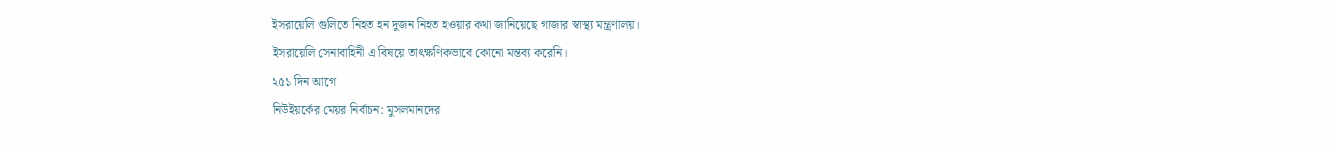ইসরায়েলি গুলিতে নিহত হন দুজন নিহত হওয়ার কথা জানিয়েছে গাজার স্বাস্থ্য মন্ত্রণালয়।
ইসরায়েলি সেনাবাহিনী এ বিষয়ে তাৎক্ষণিকভাবে কোনো মন্তব্য করেনি।
২৫১ দিন আগে
নিউইয়র্কের মেয়র নির্বাচন: মুসলমানদের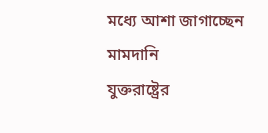মধ্যে আশা জাগাচ্ছেন মামদানি
যুক্তরাষ্ট্রের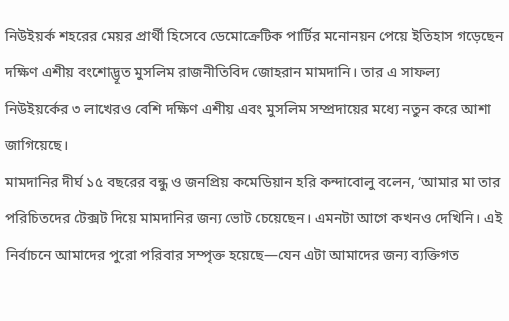নিউইয়র্ক শহরের মেয়র প্রার্থী হিসেবে ডেমোক্রেটিক পার্টির মনোনয়ন পেয়ে ইতিহাস গড়েছেন দক্ষিণ এশীয় বংশোদ্ভূত মুসলিম রাজনীতিবিদ জোহরান মামদানি। তার এ সাফল্য নিউইয়র্কের ৩ লাখেরও বেশি দক্ষিণ এশীয় এবং মুসলিম সম্প্রদায়ের মধ্যে নতুন করে আশা জাগিয়েছে।
মামদানির দীর্ঘ ১৫ বছরের বন্ধু ও জনপ্রিয় কমেডিয়ান হরি কন্দাবোলু বলেন, ‘আমার মা তার পরিচিতদের টেক্সট দিয়ে মামদানির জন্য ভোট চেয়েছেন। এমনটা আগে কখনও দেখিনি। এই নির্বাচনে আমাদের পুরো পরিবার সম্পৃক্ত হয়েছে—যেন এটা আমাদের জন্য ব্যক্তিগত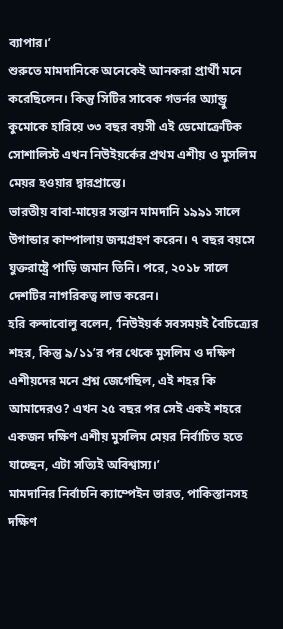ব্যাপার।’
শুরুতে মামদানিকে অনেকেই আনকরা প্রার্থী মনে করেছিলেন। কিন্তু সিটির সাবেক গভর্নর অ্যান্ড্রু কুমোকে হারিয়ে ৩৩ বছর বয়সী এই ডেমোক্রেটিক সোশালিস্ট এখন নিউইয়র্কের প্রথম এশীয় ও মুসলিম মেয়র হওয়ার দ্বারপ্রান্তে।
ভারতীয় বাবা-মায়ের সন্তান মামদানি ১৯৯১ সালে উগান্ডার কাম্পালায় জন্মগ্রহণ করেন। ৭ বছর বয়সে যুক্তরাষ্ট্রে পাড়ি জমান তিনি। পরে, ২০১৮ সালে দেশটির নাগরিকত্ব লাভ করেন।
হরি কন্দাবোলু বলেন, ‘নিউইয়র্ক সবসময়ই বৈচিত্র্যের শহর, কিন্তু ৯/১১’র পর থেকে মুসলিম ও দক্ষিণ এশীয়দের মনে প্রশ্ন জেগেছিল, এই শহর কি আমাদেরও? এখন ২৫ বছর পর সেই একই শহরে একজন দক্ষিণ এশীয় মুসলিম মেয়র নির্বাচিত হতে যাচ্ছেন, এটা সত্যিই অবিশ্বাস্য।’
মামদানির নির্বাচনি ক্যাম্পেইন ভারত, পাকিস্তানসহ দক্ষিণ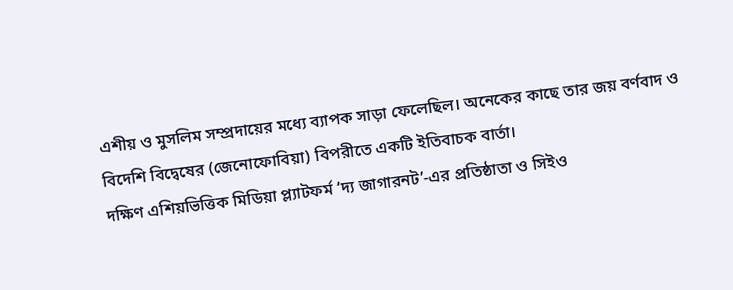এশীয় ও মুসলিম সম্প্রদায়ের মধ্যে ব্যাপক সাড়া ফেলেছিল। অনেকের কাছে তার জয় বর্ণবাদ ও বিদেশি বিদ্বেষের (জেনোফোবিয়া) বিপরীতে একটি ইতিবাচক বার্তা।
দক্ষিণ এশিয়ভিত্তিক মিডিয়া প্ল্যাটফর্ম ‘দ্য জাগারনট’-এর প্রতিষ্ঠাতা ও সিইও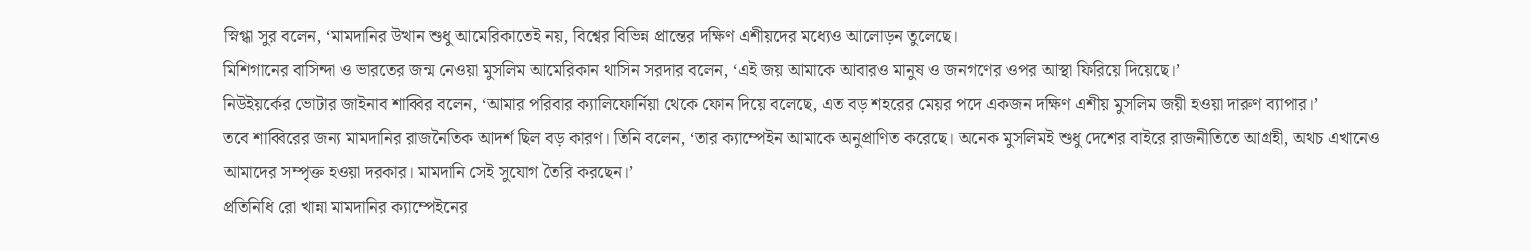স্নিগ্ধা সুর বলেন, ‘মামদানির উত্থান শুধু আমেরিকাতেই নয়, বিশ্বের বিভিন্ন প্রান্তের দক্ষিণ এশীয়দের মধ্যেও আলোড়ন তুলেছে।
মিশিগানের বাসিন্দা ও ভারতের জন্ম নেওয়া মুসলিম আমেরিকান থাসিন সরদার বলেন, ‘এই জয় আমাকে আবারও মানুষ ও জনগণের ওপর আস্থা ফিরিয়ে দিয়েছে।’
নিউইয়র্কের ভোটার জাইনাব শাব্বির বলেন, ‘আমার পরিবার ক্যালিফোর্নিয়া থেকে ফোন দিয়ে বলেছে, এত বড় শহরের মেয়র পদে একজন দক্ষিণ এশীয় মুসলিম জয়ী হওয়া দারুণ ব্যাপার।’
তবে শাব্বিরের জন্য মামদানির রাজনৈতিক আদর্শ ছিল বড় কারণ। তিনি বলেন, ‘তার ক্যাম্পেইন আমাকে অনুপ্রাণিত করেছে। অনেক মুসলিমই শুধু দেশের বাইরে রাজনীতিতে আগ্রহী, অথচ এখানেও আমাদের সম্পৃক্ত হওয়া দরকার। মামদানি সেই সুযোগ তৈরি করছেন।’
প্রতিনিধি রো খান্না মামদানির ক্যাম্পেইনের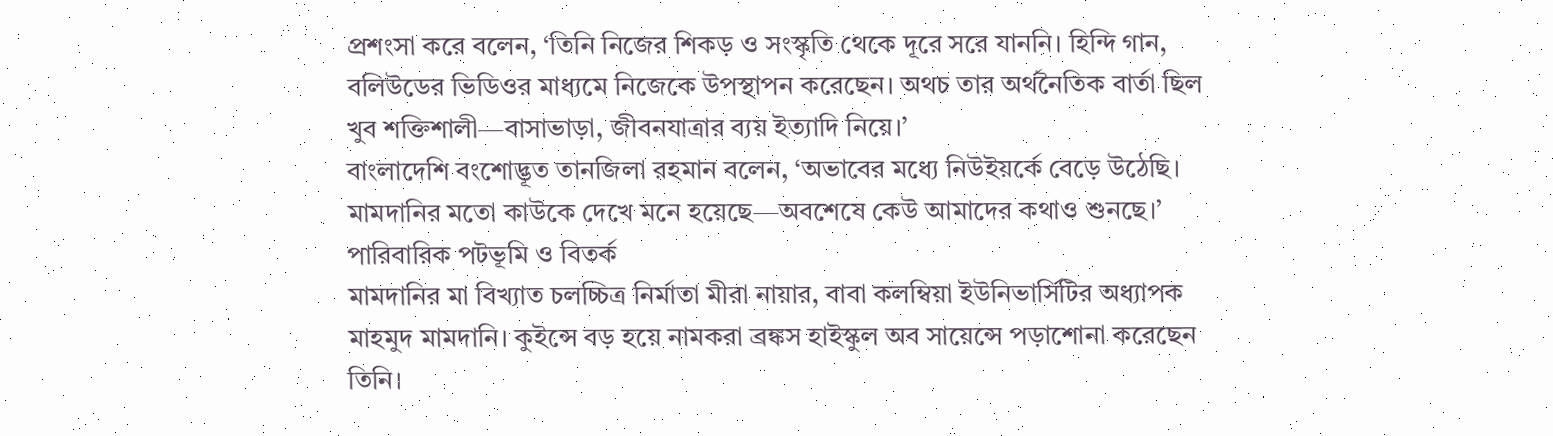প্রশংসা করে বলেন, ‘তিনি নিজের শিকড় ও সংস্কৃতি থেকে দূরে সরে যাননি। হিন্দি গান, বলিউডের ভিডিওর মাধ্যমে নিজেকে উপস্থাপন করেছেন। অথচ তার অর্থনৈতিক বার্তা ছিল খুব শক্তিশালী—বাসাভাড়া, জীবনযাত্রার ব্যয় ইত্যাদি নিয়ে।’
বাংলাদেশি বংশোদ্ভূত তানজিলা রহমান বলেন, ‘অভাবের মধ্যে নিউইয়র্কে বেড়ে উঠেছি। মামদানির মতো কাউকে দেখে মনে হয়েছে—অবশেষে কেউ আমাদের কথাও শুনছে।’
পারিবারিক পটভূমি ও বিতর্ক
মামদানির মা বিখ্যাত চলচ্চিত্র নির্মাতা মীরা নায়ার, বাবা কলম্বিয়া ইউনিভার্সিটির অধ্যাপক মাহমুদ মামদানি। কুইন্সে বড় হয়ে নামকরা ব্রঙ্কস হাইস্কুল অব সায়েন্সে পড়াশোনা করেছেন তিনি।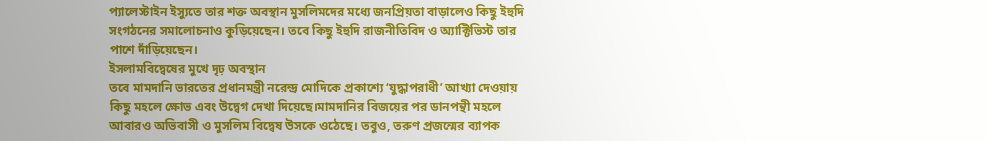প্যালেস্টাইন ইস্যুতে তার শক্ত অবস্থান মুসলিমদের মধ্যে জনপ্রিয়তা বাড়ালেও কিছু ইহুদি সংগঠনের সমালোচনাও কুড়িয়েছেন। তবে কিছু ইহুদি রাজনীতিবিদ ও অ্যাক্টিভিস্ট তার পাশে দাঁড়িয়েছেন।
ইসলামবিদ্বেষের মুখে দৃঢ় অবস্থান
তবে মামদানি ভারতের প্রধানমন্ত্রী নরেন্দ্র মোদিকে প্রকাশ্যে ‘যুদ্ধাপরাধী’ আখ্যা দেওয়ায় কিছু মহলে ক্ষোভ এবং উদ্বেগ দেখা দিয়েছে।মামদানির বিজয়ের পর ডানপন্থী মহলে আবারও অভিবাসী ও মুসলিম বিদ্বেষ উসকে ওঠেছে। তবুও, তরুণ প্রজন্মের ব্যাপক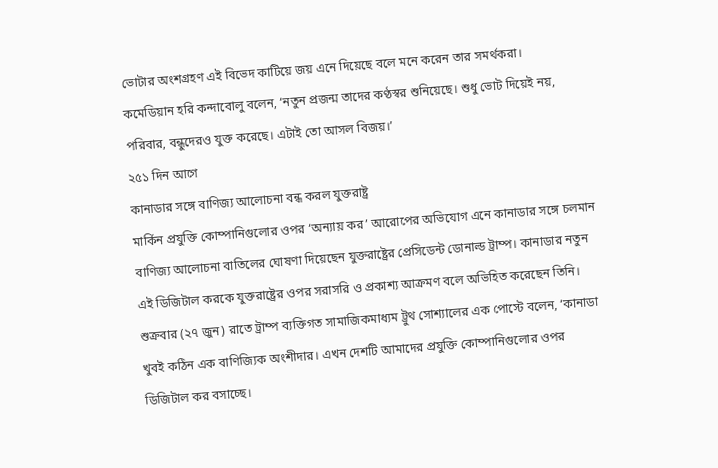ভোটার অংশগ্রহণ এই বিভেদ কাটিয়ে জয় এনে দিয়েছে বলে মনে করেন তার সমর্থকরা।
কমেডিয়ান হরি কন্দাবোলু বলেন, ‘নতুন প্রজন্ম তাদের কণ্ঠস্বর শুনিয়েছে। শুধু ভোট দিয়েই নয়, পরিবার, বন্ধুদেরও যুক্ত করেছে। এটাই তো আসল বিজয়।’
২৫১ দিন আগে
কানাডার সঙ্গে বাণিজ্য আলোচনা বন্ধ করল যুক্তরাষ্ট্র
মার্কিন প্রযুক্তি কোম্পানিগুলোর ওপর ‘অন্যায় কর’ আরোপের অভিযোগ এনে কানাডার সঙ্গে চলমান বাণিজ্য আলোচনা বাতিলের ঘোষণা দিয়েছেন যুক্তরাষ্ট্রের প্রেসিডেন্ট ডোনাল্ড ট্রাম্প। কানাডার নতুন এই ডিজিটাল করকে যুক্তরাষ্ট্রের ওপর সরাসরি ও প্রকাশ্য আক্রমণ বলে অভিহিত করেছেন তিনি।
শুক্রবার (২৭ জুন) রাতে ট্রাম্প ব্যক্তিগত সামাজিকমাধ্যম ট্রুথ সোশ্যালের এক পোস্টে বলেন, ‘কানাডা খুবই কঠিন এক বাণিজ্যিক অংশীদার। এখন দেশটি আমাদের প্রযুক্তি কোম্পানিগুলোর ওপর ডিজিটাল কর বসাচ্ছে।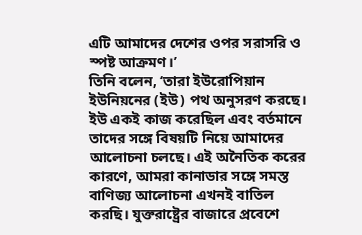এটি আমাদের দেশের ওপর সরাসরি ও স্পষ্ট আক্রমণ।’
তিনি বলেন, ‘তারা ইউরোপিয়ান ইউনিয়নের (ইউ) পথ অনুসরণ করছে। ইউ একই কাজ করেছিল এবং বর্তমানে তাদের সঙ্গে বিষয়টি নিয়ে আমাদের আলোচনা চলছে। এই অনৈতিক করের কারণে, আমরা কানাডার সঙ্গে সমস্ত বাণিজ্য আলোচনা এখনই বাতিল করছি। যুক্তরাষ্ট্রের বাজারে প্রবেশে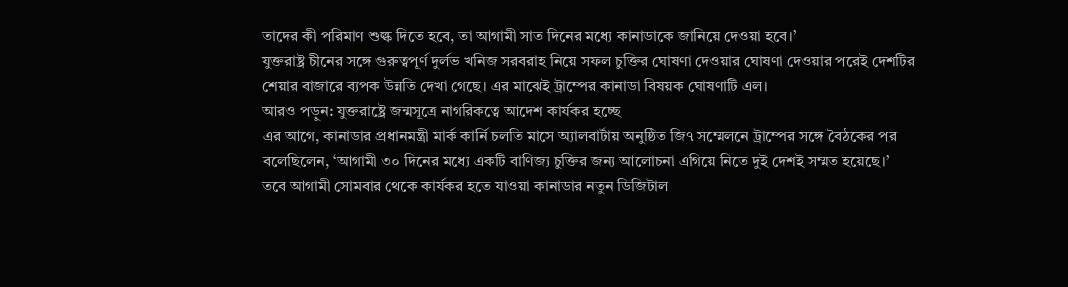তাদের কী পরিমাণ শুল্ক দিতে হবে, তা আগামী সাত দিনের মধ্যে কানাডাকে জানিয়ে দেওয়া হবে।’
যুক্তরাষ্ট্র চীনের সঙ্গে গুরুত্বপূর্ণ দুর্লভ খনিজ সরবরাহ নিয়ে সফল চুক্তির ঘোষণা দেওয়ার ঘোষণা দেওয়ার পরেই দেশটির শেয়ার বাজারে ব্যপক উন্নতি দেখা গেছে। এর মাঝেই ট্রাম্পের কানাডা বিষয়ক ঘোষণাটি এল।
আরও পড়ুন: যুক্তরাষ্ট্রে জন্মসূত্রে নাগরিকত্বে আদেশ কার্যকর হচ্ছে
এর আগে, কানাডার প্রধানমন্ত্রী মার্ক কার্নি চলতি মাসে অ্যালবার্টায় অনুষ্ঠিত জি৭ সম্মেলনে ট্রাম্পের সঙ্গে বৈঠকের পর বলেছিলেন, ‘আগামী ৩০ দিনের মধ্যে একটি বাণিজ্য চুক্তির জন্য আলোচনা এগিয়ে নিতে দুই দেশই সম্মত হয়েছে।’
তবে আগামী সোমবার থেকে কার্যকর হতে যাওয়া কানাডার নতুন ডিজিটাল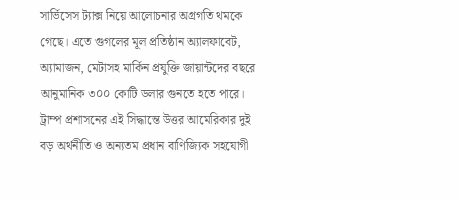সার্ভিসেস ট্যাক্স নিয়ে আলোচনার অগ্রগতি থমকে গেছে। এতে গুগলের মূল প্রতিষ্ঠান অ্যালফাবেট, অ্যামাজন, মেটাসহ মার্কিন প্রযুক্তি জায়ান্টদের বছরে আনুমানিক ৩০০ কোটি ডলার গুনতে হতে পারে।
ট্রাম্প প্রশাসনের এই সিদ্ধান্তে উত্তর আমেরিকার দুই বড় অর্থনীতি ও অন্যতম প্রধান বাণিজ্যিক সহযোগী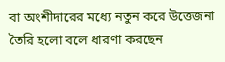বা অংশীদারের মধ্যে নতুন করে উত্তেজনা তৈরি হলো বলে ধারণা করছেন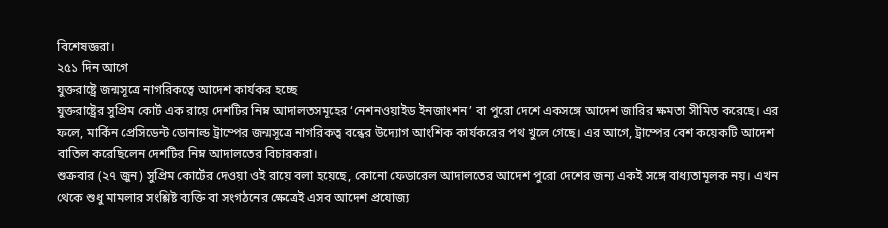বিশেষজ্ঞরা।
২৫১ দিন আগে
যুক্তরাষ্ট্রে জন্মসূত্রে নাগরিকত্বে আদেশ কার্যকর হচ্ছে
যুক্তরাষ্ট্রের সুপ্রিম কোর্ট এক রায়ে দেশটির নিম্ন আদালতসমূহের ‘নেশনওয়াইড ইনজাংশন’ বা পুরো দেশে একসঙ্গে আদেশ জারির ক্ষমতা সীমিত করেছে। এর ফলে, মার্কিন প্রেসিডেন্ট ডোনাল্ড ট্রাম্পের জন্মসূত্রে নাগরিকত্ব বন্ধের উদ্যোগ আংশিক কার্যকরের পথ খুলে গেছে। এর আগে, ট্রাম্পের বেশ কয়েকটি আদেশ বাতিল করেছিলেন দেশটির নিম্ন আদালতের বিচারকরা।
শুক্রবার (২৭ জুন) সুপ্রিম কোর্টের দেওয়া ওই রায়ে বলা হয়েছে, কোনো ফেডারেল আদালতের আদেশ পুরো দেশের জন্য একই সঙ্গে বাধ্যতামূলক নয়। এখন থেকে শুধু মামলার সংশ্লিষ্ট ব্যক্তি বা সংগঠনের ক্ষেত্রেই এসব আদেশ প্রযোজ্য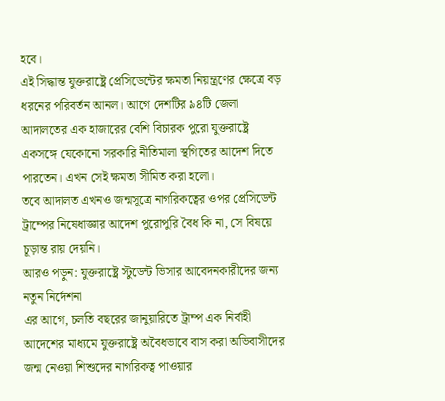হবে।
এই সিদ্ধান্ত যুক্তরাষ্ট্রে প্রেসিডেন্টের ক্ষমতা নিয়ন্ত্রণের ক্ষেত্রে বড় ধরনের পরিবর্তন আনল। আগে দেশটির ৯৪টি জেলা আদালতের এক হাজারের বেশি বিচারক পুরো যুক্তরাষ্ট্রে একসঙ্গে যেকোনো সরকারি নীতিমালা স্থগিতের আদেশ দিতে পারতেন। এখন সেই ক্ষমতা সীমিত করা হলো।
তবে আদালত এখনও জন্মসূত্রে নাগরিকত্বের ওপর প্রেসিডেন্ট ট্রাম্পের নিষেধাজ্ঞার আদেশ পুরোপুরি বৈধ কি না, সে বিষয়ে চূড়ান্ত রায় দেয়নি।
আরও পড়ুন: যুক্তরাষ্ট্রে স্টুডেন্ট ভিসার আবেদনকারীদের জন্য নতুন নির্দেশনা
এর আগে, চলতি বছরের জানুয়ারিতে ট্রাম্প এক নির্বাহী আদেশের মাধ্যমে যুক্তরাষ্ট্রে অবৈধভাবে বাস করা অভিবাসীদের জন্ম নেওয়া শিশুদের নাগরিকত্ব পাওয়ার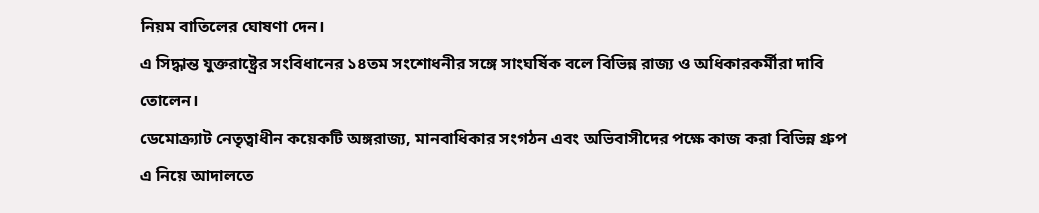নিয়ম বাতিলের ঘোষণা দেন।
এ সিদ্ধান্ত যুক্তরাষ্ট্রের সংবিধানের ১৪তম সংশোধনীর সঙ্গে সাংঘর্ষিক বলে বিভিন্ন রাজ্য ও অধিকারকর্মীরা দাবি তোলেন।
ডেমোক্র্যাট নেতৃত্বাধীন কয়েকটি অঙ্গরাজ্য, মানবাধিকার সংগঠন এবং অভিবাসীদের পক্ষে কাজ করা বিভিন্ন গ্রুপ এ নিয়ে আদালতে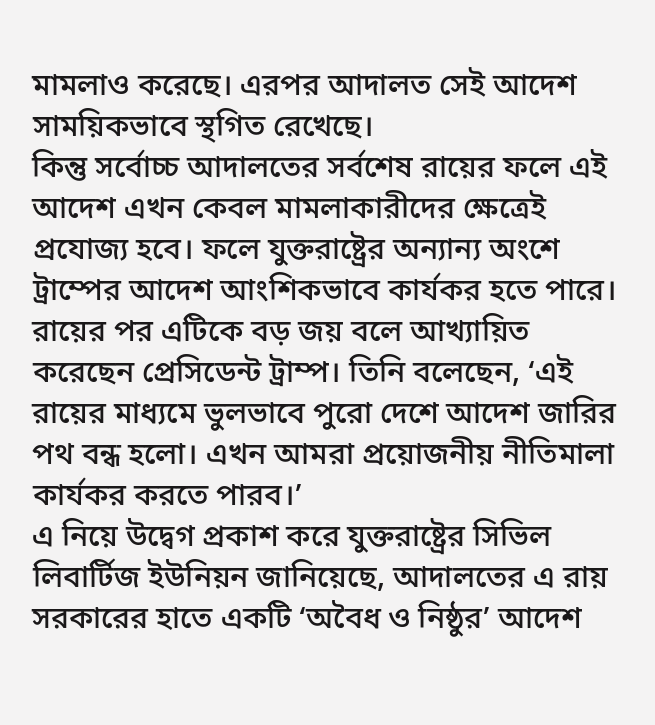মামলাও করেছে। এরপর আদালত সেই আদেশ সাময়িকভাবে স্থগিত রেখেছে।
কিন্তু সর্বোচ্চ আদালতের সর্বশেষ রায়ের ফলে এই আদেশ এখন কেবল মামলাকারীদের ক্ষেত্রেই প্রযোজ্য হবে। ফলে যুক্তরাষ্ট্রের অন্যান্য অংশে ট্রাম্পের আদেশ আংশিকভাবে কার্যকর হতে পারে।
রায়ের পর এটিকে বড় জয় বলে আখ্যায়িত করেছেন প্রেসিডেন্ট ট্রাম্প। তিনি বলেছেন, ‘এই রায়ের মাধ্যমে ভুলভাবে পুরো দেশে আদেশ জারির পথ বন্ধ হলো। এখন আমরা প্রয়োজনীয় নীতিমালা কার্যকর করতে পারব।’
এ নিয়ে উদ্বেগ প্রকাশ করে যুক্তরাষ্ট্রের সিভিল লিবার্টিজ ইউনিয়ন জানিয়েছে, আদালতের এ রায় সরকারের হাতে একটি ‘অবৈধ ও নিষ্ঠুর’ আদেশ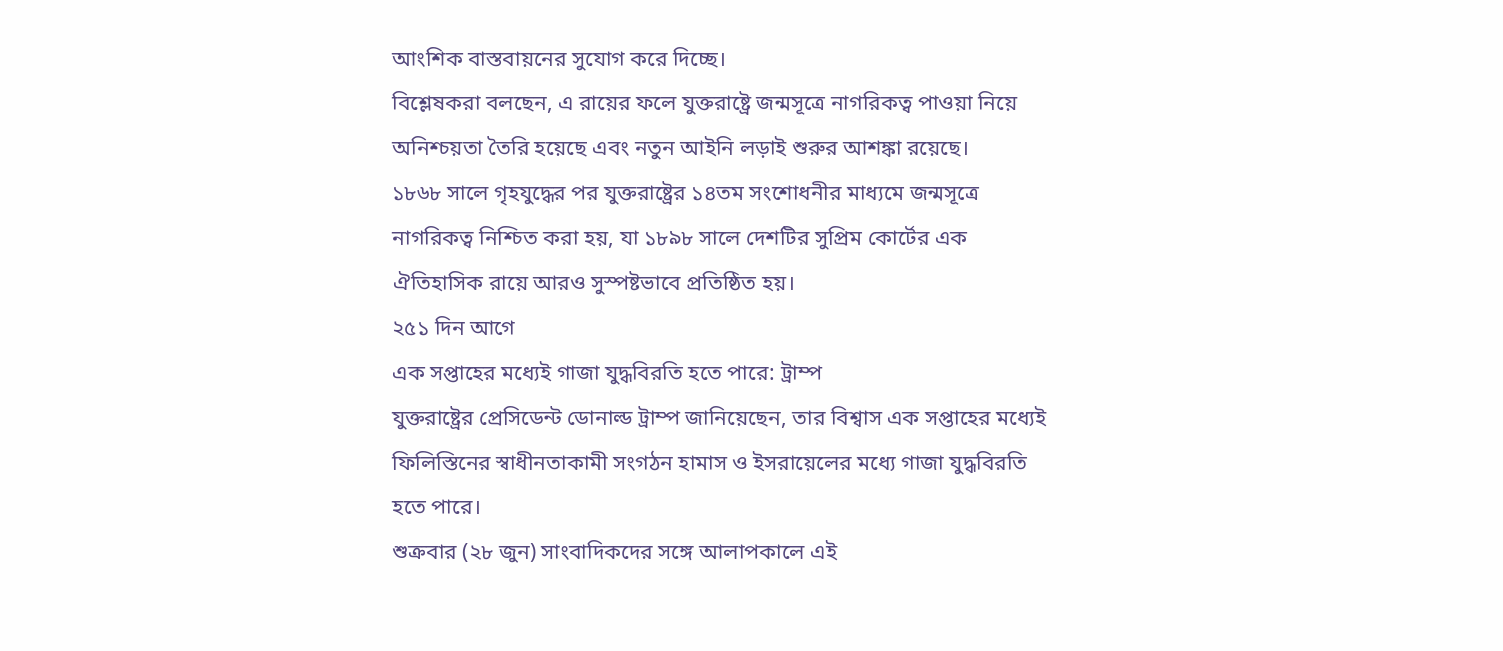আংশিক বাস্তবায়নের সুযোগ করে দিচ্ছে।
বিশ্লেষকরা বলছেন, এ রায়ের ফলে যুক্তরাষ্ট্রে জন্মসূত্রে নাগরিকত্ব পাওয়া নিয়ে অনিশ্চয়তা তৈরি হয়েছে এবং নতুন আইনি লড়াই শুরুর আশঙ্কা রয়েছে।
১৮৬৮ সালে গৃহযুদ্ধের পর যুক্তরাষ্ট্রের ১৪তম সংশোধনীর মাধ্যমে জন্মসূত্রে নাগরিকত্ব নিশ্চিত করা হয়, যা ১৮৯৮ সালে দেশটির সুপ্রিম কোর্টের এক ঐতিহাসিক রায়ে আরও সুস্পষ্টভাবে প্রতিষ্ঠিত হয়।
২৫১ দিন আগে
এক সপ্তাহের মধ্যেই গাজা যুদ্ধবিরতি হতে পারে: ট্রাম্প
যুক্তরাষ্ট্রের প্রেসিডেন্ট ডোনাল্ড ট্রাম্প জানিয়েছেন, তার বিশ্বাস এক সপ্তাহের মধ্যেই ফিলিস্তিনের স্বাধীনতাকামী সংগঠন হামাস ও ইসরায়েলের মধ্যে গাজা যুদ্ধবিরতি হতে পারে।
শুক্রবার (২৮ জুন) সাংবাদিকদের সঙ্গে আলাপকালে এই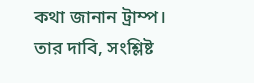কথা জানান ট্রাম্প। তার দাবি, সংশ্লিষ্ট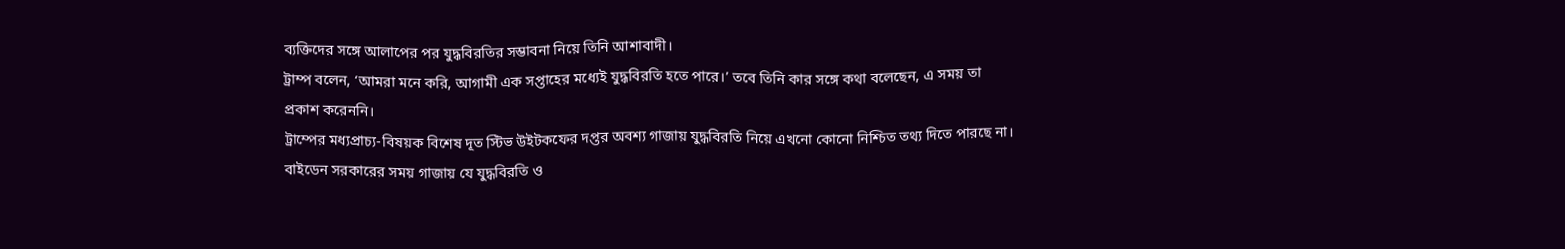ব্যক্তিদের সঙ্গে আলাপের পর যুদ্ধবিরতির সম্ভাবনা নিয়ে তিনি আশাবাদী।
ট্রাম্প বলেন, ‘আমরা মনে করি, আগামী এক সপ্তাহের মধ্যেই যুদ্ধবিরতি হতে পারে।’ তবে তিনি কার সঙ্গে কথা বলেছেন, এ সময় তা প্রকাশ করেননি।
ট্রাম্পের মধ্যপ্রাচ্য-বিষয়ক বিশেষ দূত স্টিভ উইটকফের দপ্তর অবশ্য গাজায় যুদ্ধবিরতি নিয়ে এখনো কোনো নিশ্চিত তথ্য দিতে পারছে না।
বাইডেন সরকারের সময় গাজায় যে যুদ্ধবিরতি ও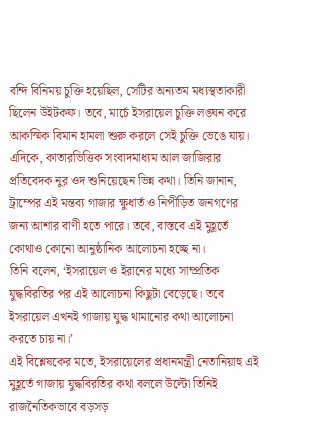বন্দি বিনিময় চুক্তি হয়েছিল, সেটির অন্যতম মধ্যস্থতাকারী ছিলেন উইটকফ। তবে, মার্চে ইসরায়েল চুক্তি লঙ্ঘন করে আকস্মিক বিমান হামলা শুরু করলে সেই চুক্তি ভেঙে যায়।
এদিকে, কাতারভিত্তিক সংবাদমাধ্যম আল জাজিরার প্রতিবেদক নুর ওদ শুনিয়েছেন ভিন্ন কথা। তিনি জানান, ট্রাম্পের এই মন্তব্য গাজার ক্ষুধার্ত ও নিপীড়িত জনগণের জন্য আশার বাণী হতে পারে। তবে, বাস্তবে এই মুহূর্তে কোথাও কোনো আনুষ্ঠানিক আলোচনা হচ্ছে না।
তিনি বলেন, ‘ইসরায়েল ও ইরানের মধ্যে সাম্প্রতিক যুদ্ধবিরতির পর এই আলোচনা কিছুটা বেড়েছে। তবে ইসরায়েল এখনই গাজায় যুদ্ধ থামানোর কথা আলোচনা করতে চায় না।’
এই বিশ্লেষকের মতে, ইসরায়েলের প্রধানমন্ত্রী নেতানিয়াহু এই মুহূর্তে গাজায় যুদ্ধবিরতির কথা বললে উল্টো তিনিই রাজনৈতিকভাবে বড়সড়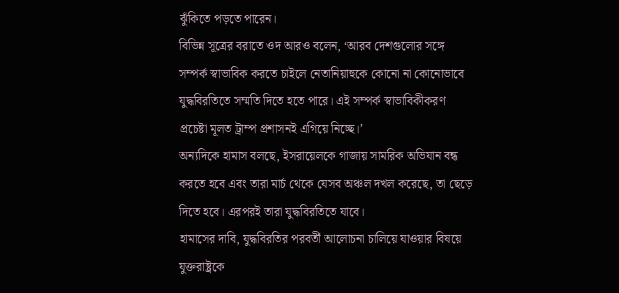ঝুঁকিতে পড়তে পারেন।
বিভিন্ন সূত্রের বরাতে ওদ আরও বলেন, ‘আরব দেশগুলোর সঙ্গে সম্পর্ক স্বাভাবিক করতে চাইলে নেতানিয়াহুকে কোনো না কোনোভাবে যুদ্ধবিরতিতে সম্মতি দিতে হতে পারে। এই সম্পর্ক স্বাভাবিকীকরণ প্রচেষ্টা মূলত ট্রাম্প প্রশাসনই এগিয়ে নিচ্ছে।’
অন্যদিকে হামাস বলছে, ইসরায়েলকে গাজায় সামরিক অভিযান বন্ধ করতে হবে এবং তারা মার্চ থেকে যেসব অঞ্চল দখল করেছে, তা ছেড়ে দিতে হবে। এরপরই তারা যুদ্ধবিরতিতে যাবে।
হামাসের দাবি, যুদ্ধবিরতির পরবর্তী আলোচনা চালিয়ে যাওয়ার বিষয়ে যুক্তরাষ্ট্রকে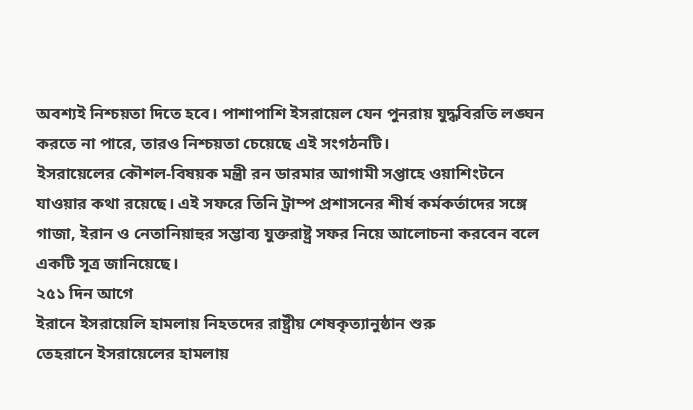অবশ্যই নিশ্চয়তা দিতে হবে। পাশাপাশি ইসরায়েল যেন পুনরায় যুদ্ধবিরতি লঙ্ঘন করতে না পারে, তারও নিশ্চয়তা চেয়েছে এই সংগঠনটি।
ইসরায়েলের কৌশল-বিষয়ক মন্ত্রী রন ডারমার আগামী সপ্তাহে ওয়াশিংটনে যাওয়ার কথা রয়েছে। এই সফরে তিনি ট্রাম্প প্রশাসনের শীর্ষ কর্মকর্তাদের সঙ্গে গাজা, ইরান ও নেতানিয়াহুর সম্ভাব্য যুক্তরাষ্ট্র সফর নিয়ে আলোচনা করবেন বলে একটি সূত্র জানিয়েছে।
২৫১ দিন আগে
ইরানে ইসরায়েলি হামলায় নিহতদের রাষ্ট্রীয় শেষকৃত্যানুষ্ঠান শুরু
তেহরানে ইসরায়েলের হামলায়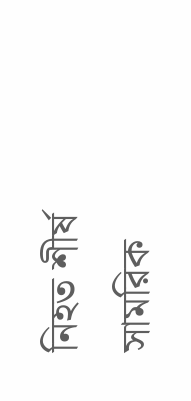নিহত শীর্ষ সামরিক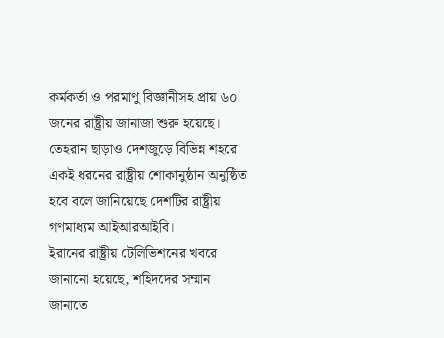কর্মকর্তা ও পরমাণু বিজ্ঞানীসহ প্রায় ৬০ জনের রাষ্ট্রীয় জানাজা শুরু হয়েছে। তেহরান ছাড়াও দেশজুড়ে বিভিন্ন শহরে একই ধরনের রাষ্ট্রীয় শোকানুষ্ঠান অনুষ্ঠিত হবে বলে জানিয়েছে দেশটির রাষ্ট্রীয় গণমাধ্যম আইআরআইবি।
ইরানের রাষ্ট্রীয় টেলিভিশনের খবরে জানানো হয়েছে, শহিদদের সম্মান জানাতে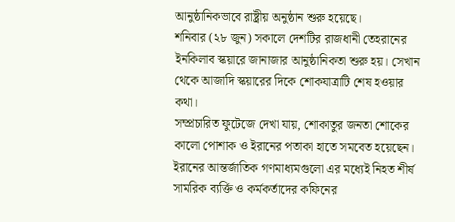আনুষ্ঠানিকভাবে রাষ্ট্রীয় অনুষ্ঠান শুরু হয়েছে।
শনিবার (২৮ জুন) সকালে দেশটির রাজধানী তেহরানের ইনকিলাব স্কয়ারে জানাজার আনুষ্ঠানিকতা শুরু হয়। সেখান থেকে আজাদি স্কয়ারের দিকে শোকযাত্রাটি শেষ হওয়ার কথা।
সম্প্রচারিত ফুটেজে দেখা যায়, শোকাতুর জনতা শোকের কালো পোশাক ও ইরানের পতাকা হাতে সমবেত হয়েছেন।
ইরানের আন্তর্জাতিক গণমাধ্যমগুলো এর মধ্যেই নিহত শীর্ষ সামরিক ব্যর্ক্তি ও কর্মকর্তাদের কফিনের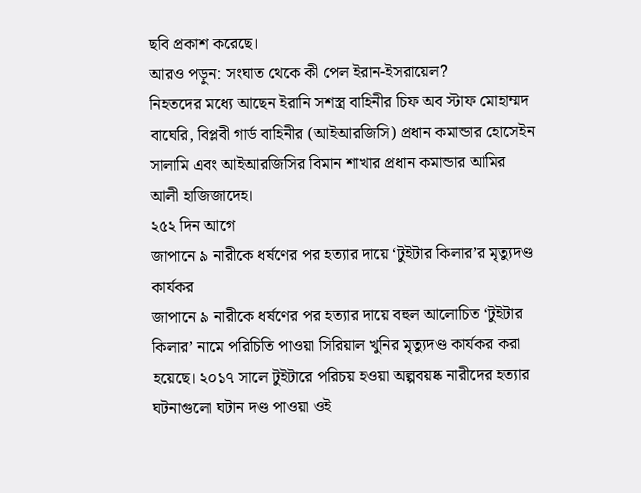ছবি প্রকাশ করেছে।
আরও পড়ুন: সংঘাত থেকে কী পেল ইরান-ইসরায়েল?
নিহতদের মধ্যে আছেন ইরানি সশস্ত্র বাহিনীর চিফ অব স্টাফ মোহাম্মদ বাঘেরি, বিপ্লবী গার্ড বাহিনীর (আইআরজিসি) প্রধান কমান্ডার হোসেইন সালামি এবং আইআরজিসির বিমান শাখার প্রধান কমান্ডার আমির আলী হাজিজাদেহ।
২৫২ দিন আগে
জাপানে ৯ নারীকে ধর্ষণের পর হত্যার দায়ে ‘টুইটার কিলার’র মৃত্যুদণ্ড কার্যকর
জাপানে ৯ নারীকে ধর্ষণের পর হত্যার দায়ে বহুল আলোচিত ‘টুইটার কিলার’ নামে পরিচিতি পাওয়া সিরিয়াল খুনির মৃত্যুদণ্ড কার্যকর করা হয়েছে। ২০১৭ সালে টুইটারে পরিচয় হওয়া অল্পবয়ষ্ক নারীদের হত্যার ঘটনাগুলো ঘটান দণ্ড পাওয়া ওই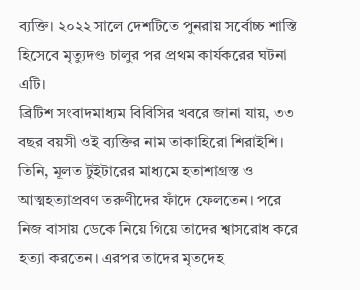ব্যক্তি। ২০২২ সালে দেশটিতে পুনরায় সর্বোচ্চ শাস্তি হিসেবে মৃত্যুদণ্ড চালুর পর প্রথম কার্যকরের ঘটনা এটি।
ব্রিটিশ সংবাদমাধ্যম বিবিসির খবরে জানা যায়, ৩৩ বছর বয়সী ওই ব্যক্তির নাম তাকাহিরো শিরাইশি। তিনি, মূলত টুইটারের মাধ্যমে হতাশাগ্রস্ত ও আত্মহত্যাপ্রবণ তরুণীদের ফাঁদে ফেলতেন। পরে নিজ বাসায় ডেকে নিয়ে গিয়ে তাদের শ্বাসরোধ করে হত্যা করতেন। এরপর তাদের মৃতদেহ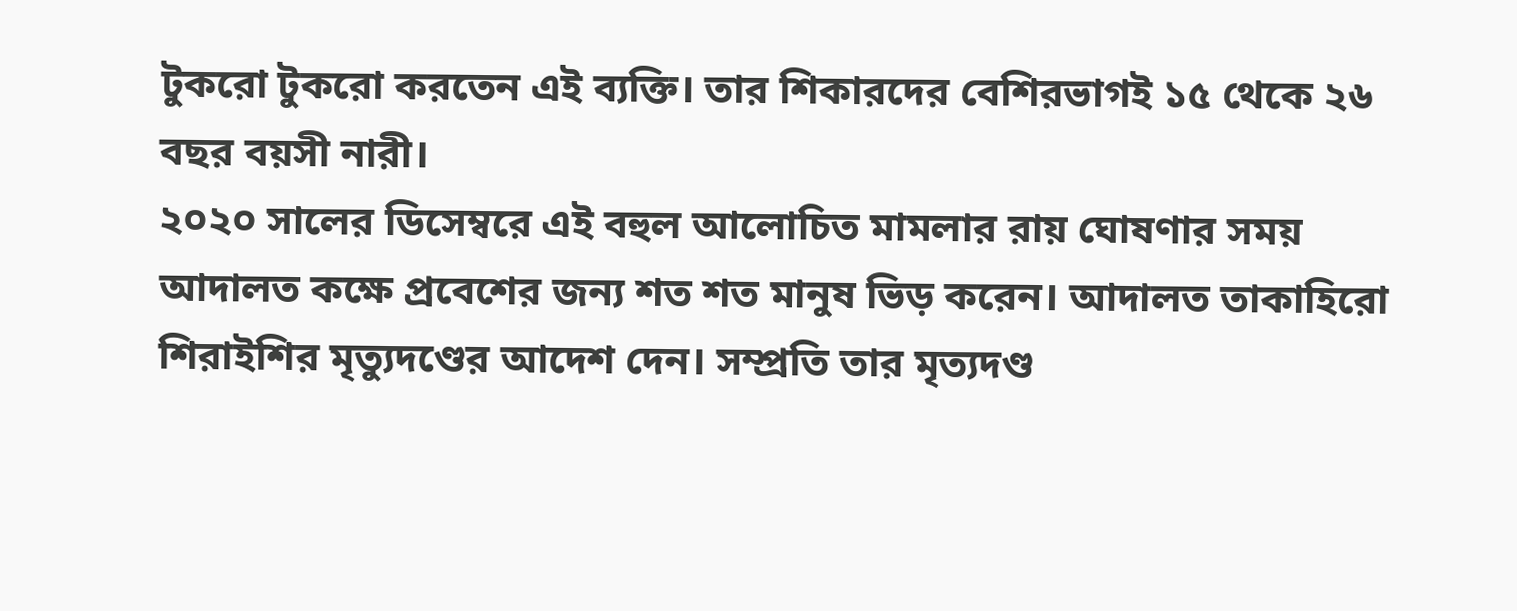টুকরো টুকরো করতেন এই ব্যক্তি। তার শিকারদের বেশিরভাগই ১৫ থেকে ২৬ বছর বয়সী নারী।
২০২০ সালের ডিসেম্বরে এই বহুল আলোচিত মামলার রায় ঘোষণার সময় আদালত কক্ষে প্রবেশের জন্য শত শত মানুষ ভিড় করেন। আদালত তাকাহিরো শিরাইশির মৃত্যুদণ্ডের আদেশ দেন। সম্প্রতি তার মৃত্যদণ্ড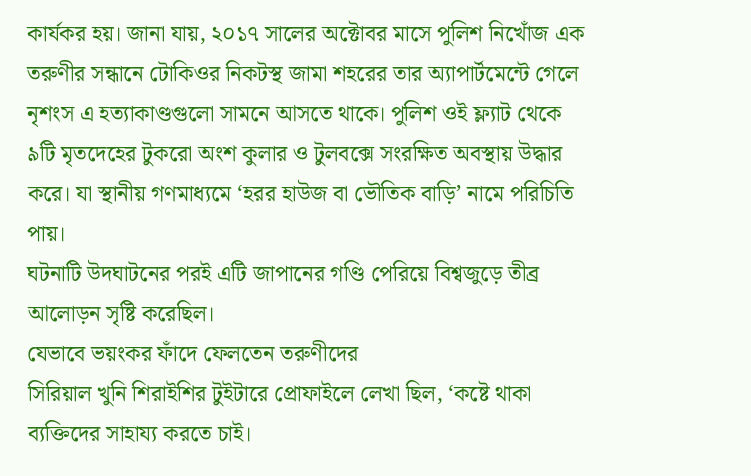কার্যকর হয়। জানা যায়, ২০১৭ সালের অক্টোবর মাসে পুলিশ নিখোঁজ এক তরুণীর সন্ধানে টোকিওর নিকটস্থ জামা শহরের তার অ্যাপার্টমেন্টে গেলে নৃশংস এ হত্যাকাণ্ডগুলো সামনে আসতে থাকে। পুলিশ ওই ফ্ল্যাট থেকে ৯টি মৃতদেহের টুকরো অংশ কুলার ও টুলবক্সে সংরক্ষিত অবস্থায় উদ্ধার করে। যা স্থানীয় গণমাধ্যমে ‘হরর হাউজ বা ভৌতিক বাড়ি’ নামে পরিচিতি পায়।
ঘটনাটি উদঘাটনের পরই এটি জাপানের গণ্ডি পেরিয়ে বিশ্বজুড়ে তীব্র আলোড়ন সৃষ্টি করেছিল।
যেভাবে ভয়ংকর ফাঁদে ফেলতেন তরুণীদের
সিরিয়াল খুনি শিরাইশির টুইটারে প্রোফাইলে লেখা ছিল, ‘কষ্টে থাকা ব্যক্তিদের সাহায্য করতে চাই।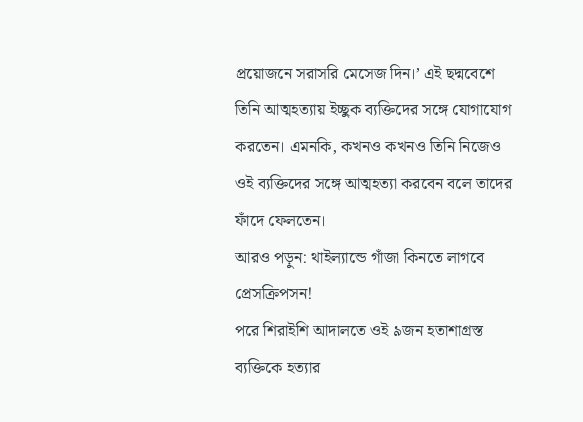প্রয়োজনে সরাসরি মেসেজ দিন।’ এই ছদ্মবেশে তিনি আত্মহত্যায় ইচ্ছুক ব্যক্তিদের সঙ্গে যোগাযোগ করতেন। এমনকি, কখনও কখনও তিনি নিজেও ওই ব্যক্তিদের সঙ্গে আত্মহত্যা করবেন বলে তাদের ফাঁদে ফেলতেন।
আরও পড়ুন: থাইল্যান্ডে গাঁজা কিনতে লাগবে প্রেসক্রিপসন!
পরে শিরাইশি আদালতে ওই ৯জন হতাশাগ্রস্ত ব্যক্তিকে হত্যার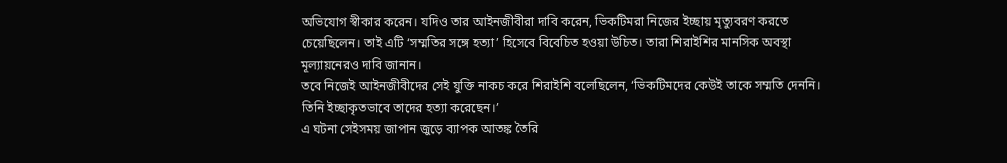অভিযোগ স্বীকার করেন। যদিও তার আইনজীবীরা দাবি করেন, ভিকটিমরা নিজের ইচ্ছায় মৃত্যুবরণ করতে চেয়েছিলেন। তাই এটি ‘সম্মতির সঙ্গে হত্যা’ হিসেবে বিবেচিত হওয়া উচিত। তারা শিরাইশির মানসিক অবস্থা মূল্যায়নেরও দাবি জানান।
তবে নিজেই আইনজীবীদের সেই যুক্তি নাকচ করে শিরাইশি বলেছিলেন, ‘ভিকটিমদের কেউই তাকে সম্মতি দেননি। তিনি ইচ্ছাকৃতভাবে তাদের হত্যা করেছেন।’
এ ঘটনা সেইসময় জাপান জুড়ে ব্যাপক আতঙ্ক তৈরি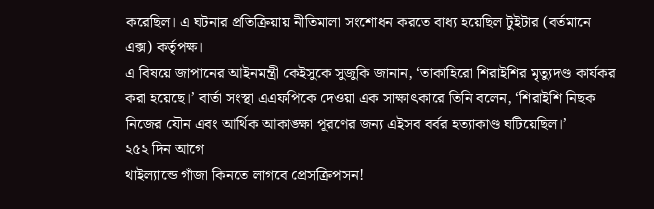করেছিল। এ ঘটনার প্রতিক্রিয়ায় নীতিমালা সংশোধন করতে বাধ্য হয়েছিল টুইটার (বর্তমানে এক্স) কর্তৃপক্ষ।
এ বিষয়ে জাপানের আইনমন্ত্রী কেইসুকে সুজুকি জানান, ‘তাকাহিরো শিরাইশির মৃত্যুদণ্ড কার্যকর করা হয়েছে।’ বার্তা সংস্থা এএফপিকে দেওয়া এক সাক্ষাৎকারে তিনি বলেন, ‘শিরাইশি নিছক নিজের যৌন এবং আর্থিক আকাঙ্ক্ষা পূরণের জন্য এইসব বর্বর হত্যাকাণ্ড ঘটিয়েছিল।’
২৫২ দিন আগে
থাইল্যান্ডে গাঁজা কিনতে লাগবে প্রেসক্রিপসন!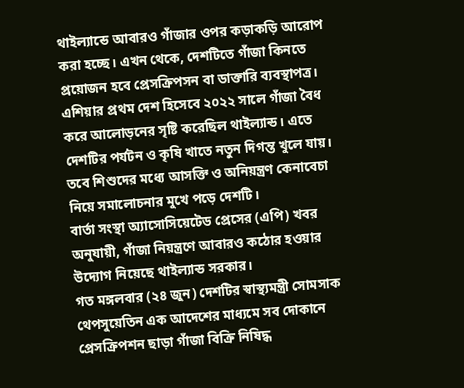থাইল্যান্ডে আবারও গাঁজার ওপর কড়াকড়ি আরোপ করা হচ্ছে। এখন থেকে, দেশটিতে গাঁজা কিনতে প্রয়োজন হবে প্রেসক্রিপসন বা ডাক্তারি ব্যবস্থাপত্র।
এশিয়ার প্রথম দেশ হিসেবে ২০২২ সালে গাঁজা বৈধ করে আলোড়নের সৃষ্টি করেছিল থাইল্যান্ড। এতে দেশটির পর্যটন ও কৃষি খাতে নতুন দিগন্ত খুলে যায়। তবে শিশুদের মধ্যে আসক্তি ও অনিয়ন্ত্রণ কেনাবেচা নিয়ে সমালোচনার মুখে পড়ে দেশটি।
বার্তা সংস্থা অ্যাসোসিয়েটেড প্রেসের (এপি) খবর অনুযায়ী, গাঁজা নিয়ন্ত্রণে আবারও কঠোর হওয়ার উদ্যোগ নিয়েছে থাইল্যান্ড সরকার।
গত মঙ্গলবার (২৪ জুন) দেশটির স্বাস্থ্যমন্ত্রী সোমসাক থেপসুয়েতিন এক আদেশের মাধ্যমে সব দোকানে প্রেসক্রিপশন ছাড়া গাঁজা বিক্রি নিষিদ্ধ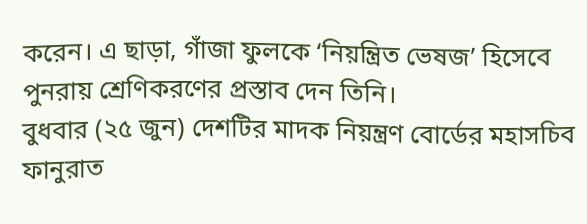করেন। এ ছাড়া, গাঁজা ফুলকে ‘নিয়ন্ত্রিত ভেষজ’ হিসেবে পুনরায় শ্রেণিকরণের প্রস্তাব দেন তিনি।
বুধবার (২৫ জুন) দেশটির মাদক নিয়ন্ত্রণ বোর্ডের মহাসচিব ফানুরাত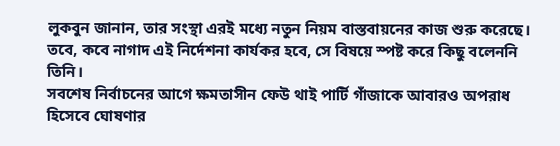লুকবুন জানান, তার সংস্থা এরই মধ্যে নতুন নিয়ম বাস্তবায়নের কাজ শুরু করেছে। তবে, কবে নাগাদ এই নির্দেশনা কার্যকর হবে, সে বিষয়ে স্পষ্ট করে কিছু বলেননি তিনি।
সবশেষ নির্বাচনের আগে ক্ষমতাসীন ফেউ থাই পার্টি গাঁজাকে আবারও অপরাধ হিসেবে ঘোষণার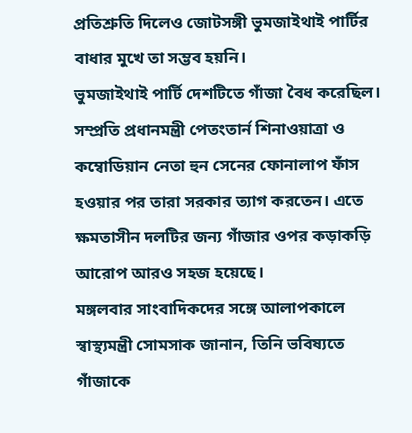প্রতিশ্রুতি দিলেও জোটসঙ্গী ভুমজাইথাই পার্টির বাধার মুখে তা সম্ভব হয়নি।
ভুমজাইথাই পার্টি দেশটিতে গাঁজা বৈধ করেছিল। সম্প্রতি প্রধানমন্ত্রী পেতংতার্ন শিনাওয়াত্রা ও কম্বোডিয়ান নেতা হুন সেনের ফোনালাপ ফাঁস হওয়ার পর তারা সরকার ত্যাগ করতেন। এতে ক্ষমতাসীন দলটির জন্য গাঁজার ওপর কড়াকড়ি আরোপ আরও সহজ হয়েছে।
মঙ্গলবার সাংবাদিকদের সঙ্গে আলাপকালে স্বাস্থ্যমন্ত্রী সোমসাক জানান, তিনি ভবিষ্যতে গাঁজাকে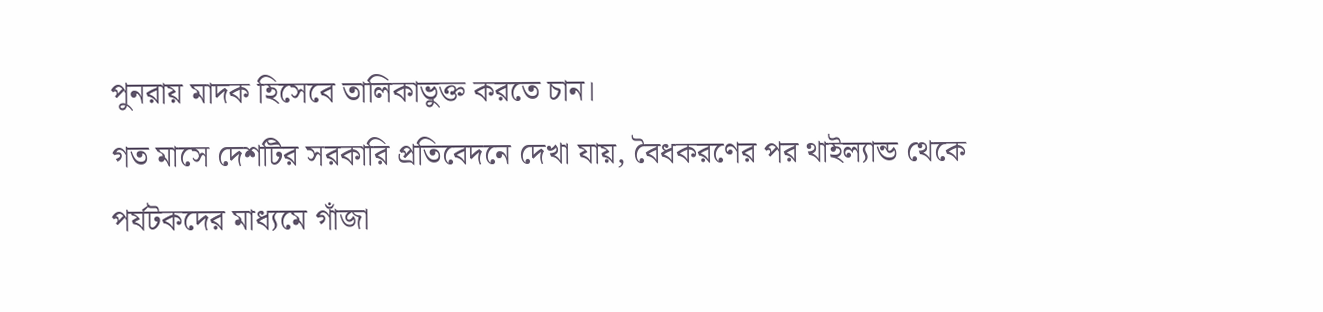পুনরায় মাদক হিসেবে তালিকাভুক্ত করতে চান।
গত মাসে দেশটির সরকারি প্রতিবেদনে দেখা যায়, বৈধকরণের পর থাইল্যান্ড থেকে পর্যটকদের মাধ্যমে গাঁজা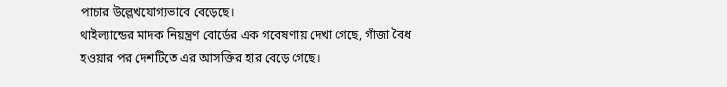পাচার উল্লেখযোগ্যভাবে বেড়েছে।
থাইল্যান্ডের মাদক নিয়ন্ত্রণ বোর্ডের এক গবেষণায় দেখা গেছে, গাঁজা বৈধ হওয়ার পর দেশটিতে এর আসক্তির হার বেড়ে গেছে।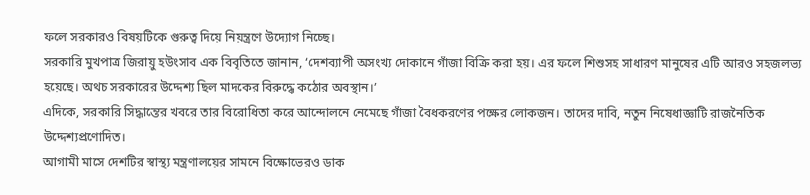ফলে সরকারও বিষয়টিকে গুরুত্ব দিয়ে নিয়ন্ত্রণে উদ্যোগ নিচ্ছে।
সরকারি মুখপাত্র জিরায়ু হউংসাব এক বিবৃতিতে জানান, ‘দেশব্যাপী অসংখ্য দোকানে গাঁজা বিক্রি করা হয়। এর ফলে শিশুসহ সাধারণ মানুষের এটি আরও সহজলভ্য হয়েছে। অথচ সরকারের উদ্দেশ্য ছিল মাদকের বিরুদ্ধে কঠোর অবস্থান।’
এদিকে, সরকারি সিদ্ধান্তের খবরে তার বিরোধিতা করে আন্দোলনে নেমেছে গাঁজা বৈধকরণের পক্ষের লোকজন। তাদের দাবি, নতুন নিষেধাজ্ঞাটি রাজনৈতিক উদ্দেশ্যপ্রণোদিত।
আগামী মাসে দেশটির স্বাস্থ্য মন্ত্রণালয়ের সামনে বিক্ষোভেরও ডাক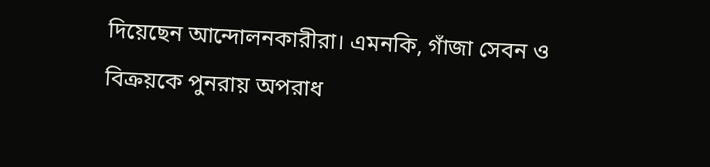দিয়েছেন আন্দোলনকারীরা। এমনকি, গাঁজা সেবন ও বিক্রয়কে পুনরায় অপরাধ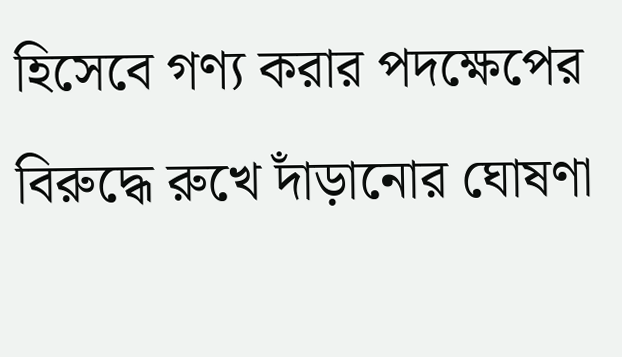হিসেবে গণ্য করার পদক্ষেপের বিরুদ্ধে রুখে দাঁড়ানোর ঘোষণা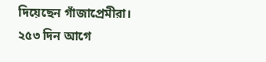দিয়েছেন গাঁজাপ্রেমীরা।
২৫৩ দিন আগে